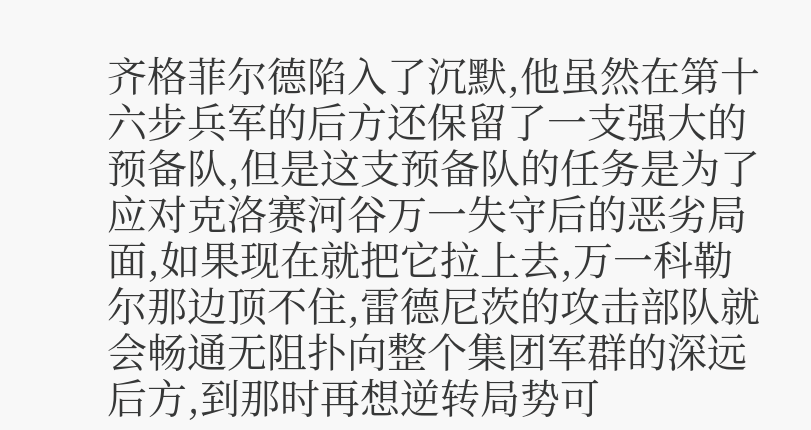齐格菲尔德陷入了沉默,他虽然在第十六步兵军的后方还保留了一支强大的预备队,但是这支预备队的任务是为了应对克洛赛河谷万一失守后的恶劣局面,如果现在就把它拉上去,万一科勒尔那边顶不住,雷德尼茨的攻击部队就会畅通无阻扑向整个集团军群的深远后方,到那时再想逆转局势可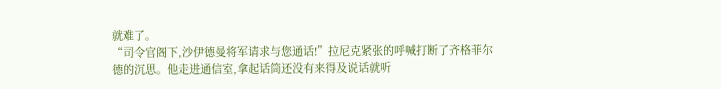就难了。
“司令官阁下,沙伊德曼将军请求与您通话!”拉尼克紧张的呼喊打断了齐格菲尔德的沉思。他走进通信室,拿起话筒还没有来得及说话就听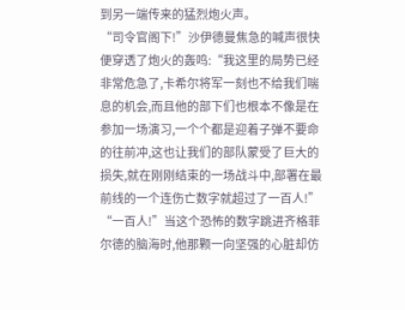到另一端传来的猛烈炮火声。
“司令官阁下!”沙伊德曼焦急的喊声很快便穿透了炮火的轰鸣:“我这里的局势已经非常危急了,卡希尔将军一刻也不给我们喘息的机会,而且他的部下们也根本不像是在参加一场演习,一个个都是迎着子弹不要命的往前冲,这也让我们的部队蒙受了巨大的损失,就在刚刚结束的一场战斗中,部署在最前线的一个连伤亡数字就超过了一百人!”
“一百人!”当这个恐怖的数字跳进齐格菲尔德的脑海时,他那颗一向坚强的心脏却仿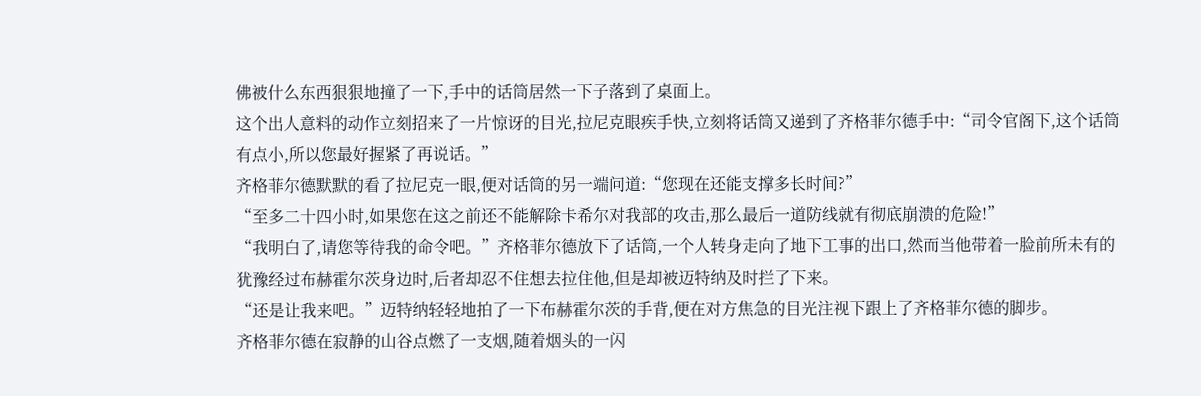佛被什么东西狠狠地撞了一下,手中的话筒居然一下子落到了桌面上。
这个出人意料的动作立刻招来了一片惊讶的目光,拉尼克眼疾手快,立刻将话筒又递到了齐格菲尔德手中:“司令官阁下,这个话筒有点小,所以您最好握紧了再说话。”
齐格菲尔德默默的看了拉尼克一眼,便对话筒的另一端问道:“您现在还能支撑多长时间?”
“至多二十四小时,如果您在这之前还不能解除卡希尔对我部的攻击,那么最后一道防线就有彻底崩溃的危险!”
“我明白了,请您等待我的命令吧。”齐格菲尔德放下了话筒,一个人转身走向了地下工事的出口,然而当他带着一脸前所未有的犹豫经过布赫霍尔茨身边时,后者却忍不住想去拉住他,但是却被迈特纳及时拦了下来。
“还是让我来吧。”迈特纳轻轻地拍了一下布赫霍尔茨的手背,便在对方焦急的目光注视下跟上了齐格菲尔德的脚步。
齐格菲尔德在寂静的山谷点燃了一支烟,随着烟头的一闪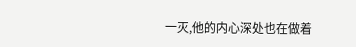一灭,他的内心深处也在做着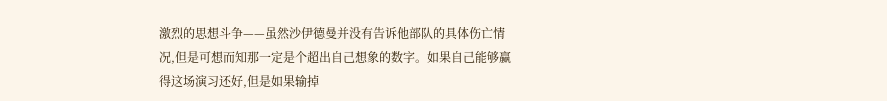激烈的思想斗争——虽然沙伊德曼并没有告诉他部队的具体伤亡情况,但是可想而知那一定是个超出自己想象的数字。如果自己能够赢得这场演习还好,但是如果输掉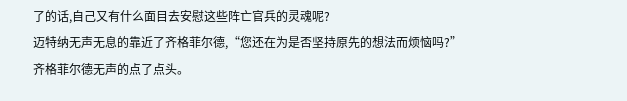了的话,自己又有什么面目去安慰这些阵亡官兵的灵魂呢?
迈特纳无声无息的靠近了齐格菲尔德,“您还在为是否坚持原先的想法而烦恼吗?”
齐格菲尔德无声的点了点头。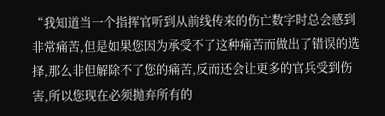“我知道当一个指挥官听到从前线传来的伤亡数字时总会感到非常痛苦,但是如果您因为承受不了这种痛苦而做出了错误的选择,那么非但解除不了您的痛苦,反而还会让更多的官兵受到伤害,所以您现在必须抛弃所有的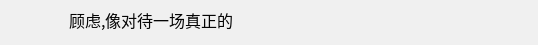顾虑,像对待一场真正的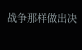战争那样做出决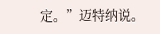定。”迈特纳说。